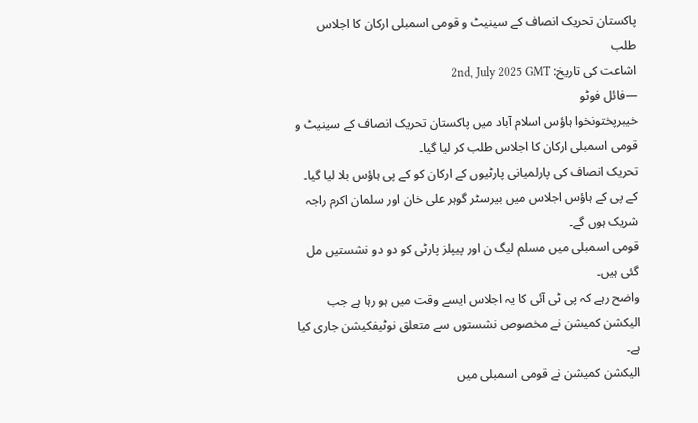پاکستان تحریک انصاف کے سینیٹ و قومی اسمبلی ارکان کا اجلاس طلب
اشاعت کی تاریخ: 2nd, July 2025 GMT
—فائل فوٹو
خیبرپختونخوا ہاؤس اسلام آباد میں پاکستان تحریک انصاف کے سینیٹ و قومی اسمبلی ارکان کا اجلاس طلب کر لیا گیا۔
تحریک انصاف کی پارلمیانی پارٹیوں کے ارکان کو کے پی ہاؤس بلا لیا گیا۔
کے پی کے ہاؤس اجلاس میں بیرسٹر گوہر علی خان اور سلمان اکرم راجہ شریک ہوں گے۔
قومی اسمبلی میں مسلم لیگ ن اور پیپلز پارٹی کو دو دو نشستیں مل گئی ہیں۔
واضح رہے کہ پی ٹی آئی کا یہ اجلاس ایسے وقت میں ہو رہا ہے جب الیکشن کمیشن نے مخصوص نشستوں سے متعلق نوٹیفکیشن جاری کیا ہے۔
الیکشن کمیشن نے قومی اسمبلی میں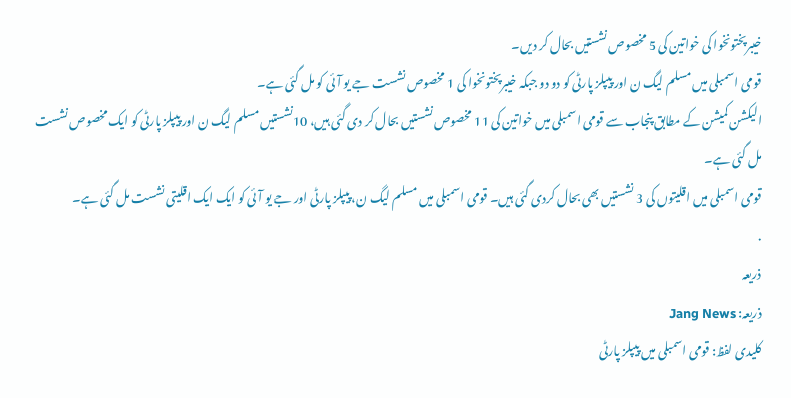خیبرپختونخوا کی خواتین کی 5 مخصوص نشستیں بحال کر دیں۔
قومی اسمبلی میں مسلم لیگ ن اور پیپلز پارٹی کو دو دو جبکہ خیبرپختونخوا کی 1 مخصوص نشست جے یو آئی کو مل گئی ہے۔
الیکشن کمیشن کے مطابق پنجاب سے قومی اسمبلی میں خواتین کی 11 مخصوص نشستیں بحال کر دی گئی ہیں، 10نشستیں مسلم لیگ ن اور پیپلز پارٹی کو ایک مخصوص نشست مل گئی ہے۔
قومی اسمبلی میں اقلیتوں کی 3 نشستیں بھی بحال کردی گئی ہیں۔ قومی اسمبلی میں مسلم لیگ ن، پیپلز پارٹی اور جے یو آئی کو ایک ایک اقلیتی نشست مل گئی ہے۔
.
ذریعہ
ذریعہ: Jang News
کلیدی لفظ: قومی اسمبلی میں پیپلز پارٹی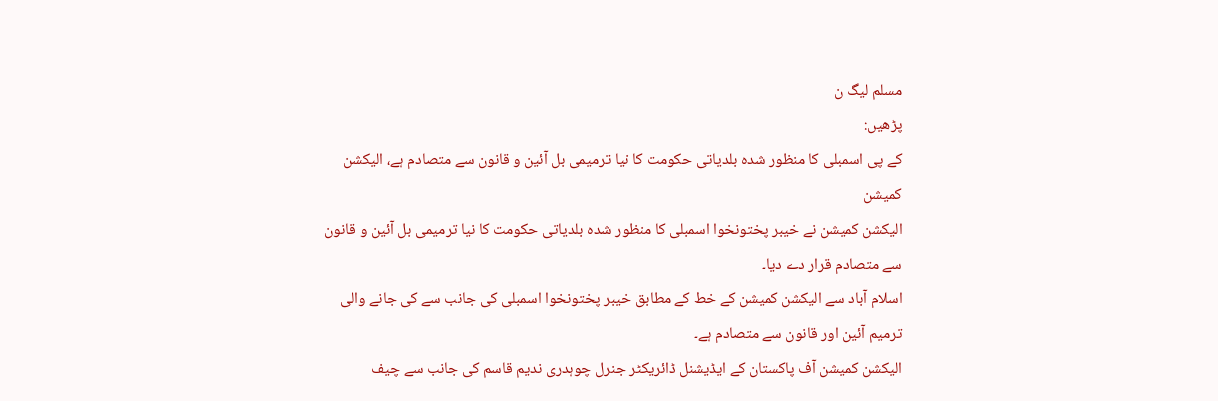مسلم لیگ ن
پڑھیں:
کے پی اسمبلی کا منظور شدہ بلدیاتی حکومت کا نیا ترمیمی بل آئین و قانون سے متصادم ہے، الیکشن کمیشن
الیکشن کمیشن نے خیبر پختونخوا اسمبلی کا منظور شدہ بلدیاتی حکومت کا نیا ترمیمی بل آئین و قانون سے متصادم قرار دے دیا۔
اسلام آباد سے الیکشن کمیشن کے خط کے مطابق خیبر پختونخوا اسمبلی کی جانب سے کی جانے والی ترمیم آئین اور قانون سے متصادم ہے۔
الیکشن کمیشن آف پاکستان کے ایڈیشنل ڈائریکٹر جنرل چوہدری ندیم قاسم کی جانب سے چیف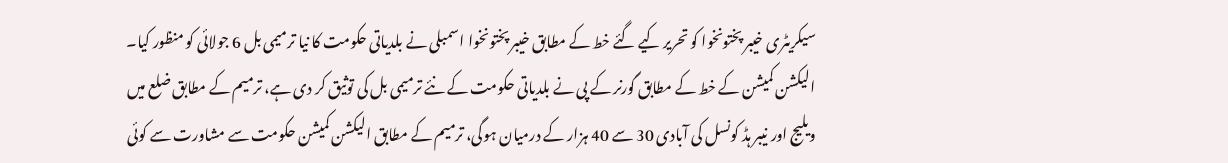سیکریٹری خیبر پختونخوا کو تحریر کیے گئے خط کے مطابق خیبر پختونخوا اسمبلی نے بلدیاتی حکومت کا نیا ترمیمی بل 6 جولائی کو منظور کیا۔
الیکشن کمیشن کے خط کے مطابق گورنر کے پی نے بلدیاتی حکومت کے نئے ترمیمی بل کی توثیق کر دی ہے، ترمیم کے مطابق ضلع میں ویلیج اور نیبر ہڈ کونسل کی آبادی 30 سے 40 ہزار کے درمیان ہوگی، ترمیم کے مطابق الیکشن کمیشن حکومت سے مشاورت سے کوئی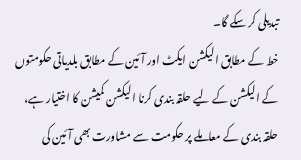تبدیلی کر سکے گا۔
خط کے مطابق الیکشن ایکٹ اور آئین کے مطابق بلدیاتی حکومتوں کے الیکشن کے لیے حلقہ بندی کرنا الیکشن کمیشن کا اختیار ہے، حلقہ بندی کے معاملے پر حکومت سے مشاورت بھی آئین کی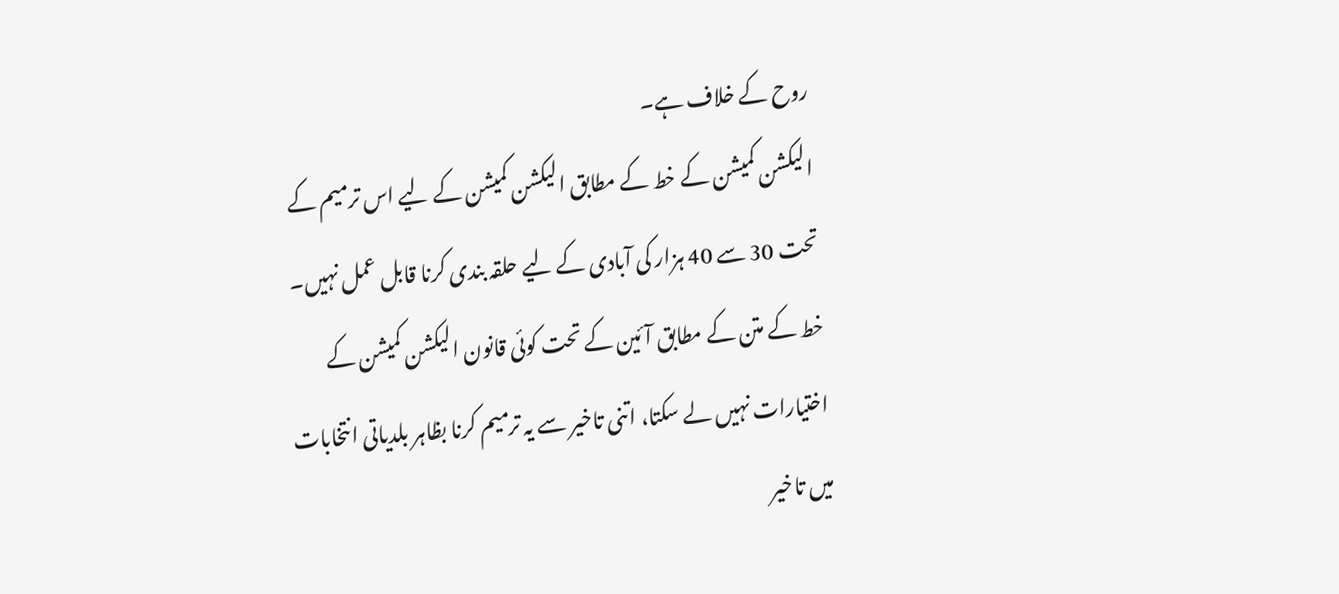روح کے خلاف ہے۔
الیکشن کمیشن کے خط کے مطابق الیکشن کمیشن کے لیے اس ترمیم کے تحت 30 سے 40 ہزار کی آبادی کے لیے حلقہ بندی کرنا قابل عمل نہیں۔
خط کے متن کے مطابق آئین کے تحت کوئی قانون الیکشن کمیشن کے اختیارات نہیں لے سکتا، اتنی تاخیر سے یہ ترمیم کرنا بظاہر بلدیاتی انتخابات میں تاخیر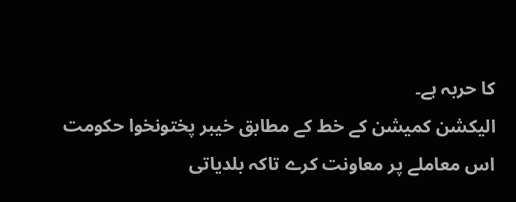کا حربہ ہے۔
الیکشن کمیشن کے خط کے مطابق خیبر پختونخوا حکومت اس معاملے پر معاونت کرے تاکہ بلدیاتی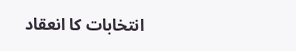انتخابات کا انعقاد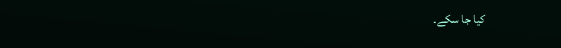کیا جا سکے۔